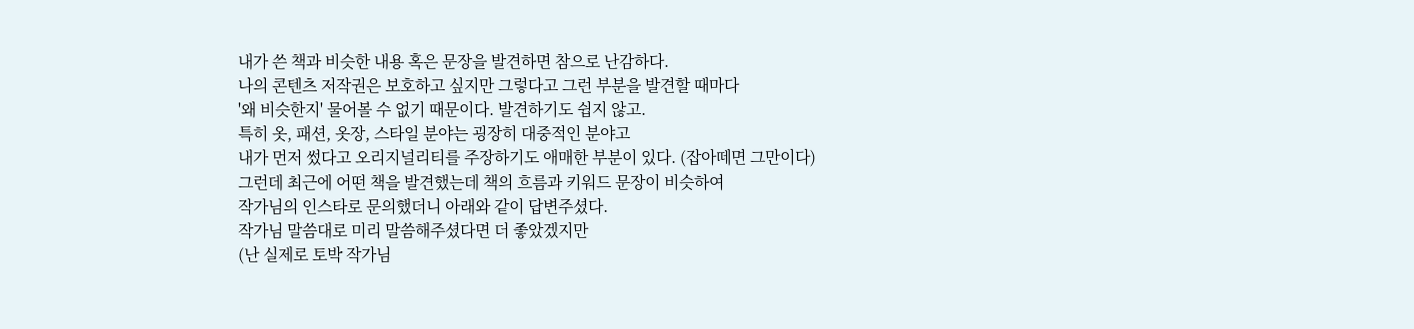내가 쓴 책과 비슷한 내용 혹은 문장을 발견하면 참으로 난감하다.
나의 콘텐츠 저작권은 보호하고 싶지만 그렇다고 그런 부분을 발견할 때마다
'왜 비슷한지' 물어볼 수 없기 때문이다. 발견하기도 쉽지 않고.
특히 옷, 패션, 옷장, 스타일 분야는 굉장히 대중적인 분야고
내가 먼저 썼다고 오리지널리티를 주장하기도 애매한 부분이 있다. (잡아떼면 그만이다)
그런데 최근에 어떤 책을 발견했는데 책의 흐름과 키워드 문장이 비슷하여
작가님의 인스타로 문의했더니 아래와 같이 답변주셨다.
작가님 말씀대로 미리 말씀해주셨다면 더 좋았겠지만
(난 실제로 토박 작가님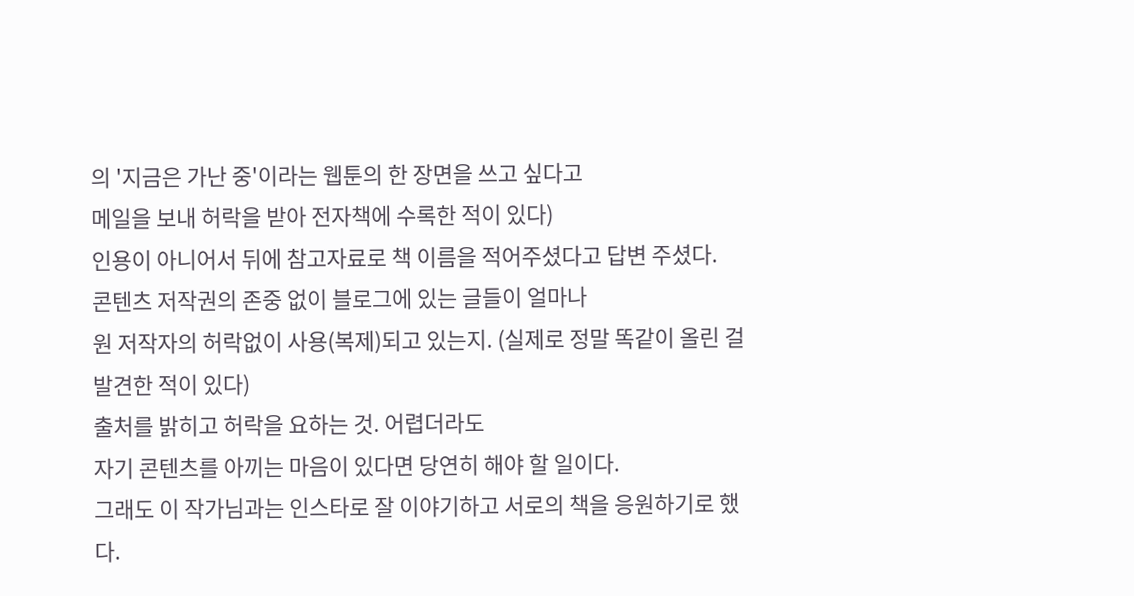의 '지금은 가난 중'이라는 웹툰의 한 장면을 쓰고 싶다고
메일을 보내 허락을 받아 전자책에 수록한 적이 있다)
인용이 아니어서 뒤에 참고자료로 책 이름을 적어주셨다고 답변 주셨다.
콘텐츠 저작권의 존중 없이 블로그에 있는 글들이 얼마나
원 저작자의 허락없이 사용(복제)되고 있는지. (실제로 정말 똑같이 올린 걸 발견한 적이 있다)
출처를 밝히고 허락을 요하는 것. 어렵더라도
자기 콘텐츠를 아끼는 마음이 있다면 당연히 해야 할 일이다.
그래도 이 작가님과는 인스타로 잘 이야기하고 서로의 책을 응원하기로 했다.